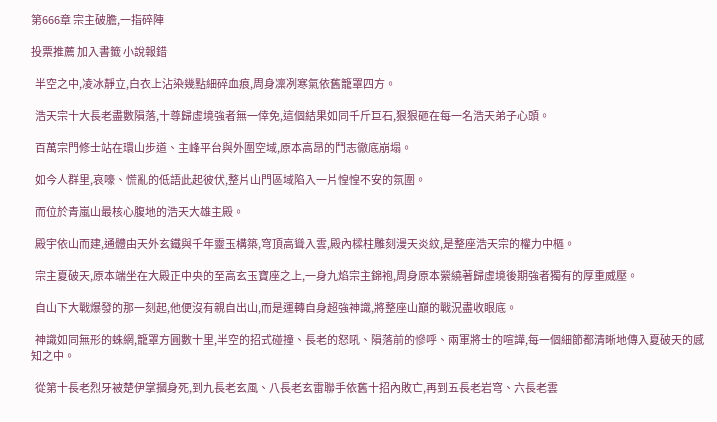第666章 宗主破膽,一指碎陣

投票推薦 加入書籤 小說報錯

  半空之中,凌冰靜立,白衣上沾染幾點細碎血痕,周身凜冽寒氣依舊籠罩四方。

  浩天宗十大長老盡數隕落,十尊歸虛境強者無一倖免,這個結果如同千斤巨石,狠狠砸在每一名浩天弟子心頭。

  百萬宗門修士站在環山步道、主峰平台與外圍空域,原本高昂的鬥志徹底崩塌。

  如今人群里,哀嚎、慌亂的低語此起彼伏,整片山門區域陷入一片惶惶不安的氛圍。

  而位於青嵐山最核心腹地的浩天大雄主殿。

  殿宇依山而建,通體由天外玄鐵與千年靈玉構築,穹頂高聳入雲,殿內樑柱雕刻漫天炎紋,是整座浩天宗的權力中樞。

  宗主夏破天,原本端坐在大殿正中央的至高玄玉寶座之上,一身九焰宗主錦袍,周身原本縈繞著歸虛境後期強者獨有的厚重威壓。

  自山下大戰爆發的那一刻起,他便沒有親自出山,而是運轉自身超強神識,將整座山巔的戰況盡收眼底。

  神識如同無形的蛛網,籠罩方圓數十里,半空的招式碰撞、長老的怒吼、隕落前的慘呼、兩軍將士的喧譁,每一個細節都清晰地傳入夏破天的感知之中。

  從第十長老烈牙被楚伊掌摑身死,到九長老玄風、八長老玄雷聯手依舊十招內敗亡,再到五長老岩穹、六長老雲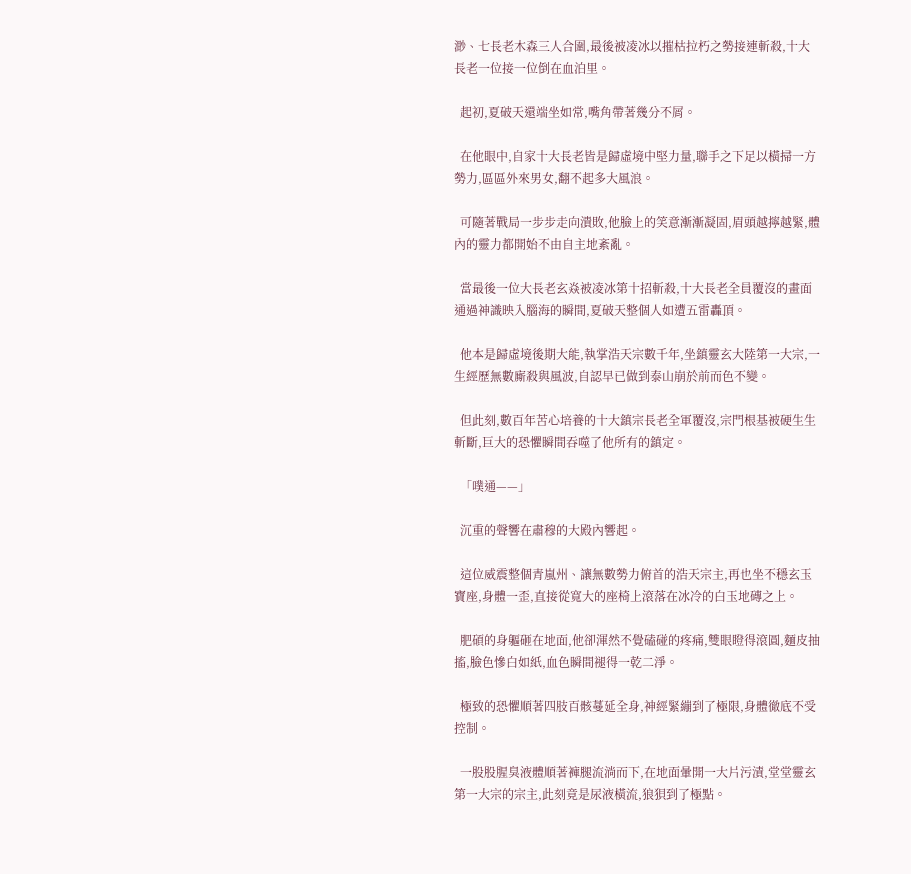渺、七長老木森三人合圍,最後被凌冰以摧枯拉朽之勢接連斬殺,十大長老一位接一位倒在血泊里。

  起初,夏破天還端坐如常,嘴角帶著幾分不屑。

  在他眼中,自家十大長老皆是歸虛境中堅力量,聯手之下足以橫掃一方勢力,區區外來男女,翻不起多大風浪。

  可隨著戰局一步步走向潰敗,他臉上的笑意漸漸凝固,眉頭越擰越緊,體內的靈力都開始不由自主地紊亂。

  當最後一位大長老玄焱被凌冰第十招斬殺,十大長老全員覆沒的畫面通過神識映入腦海的瞬間,夏破天整個人如遭五雷轟頂。

  他本是歸虛境後期大能,執掌浩天宗數千年,坐鎮靈玄大陸第一大宗,一生經歷無數廝殺與風波,自認早已做到泰山崩於前而色不變。

  但此刻,數百年苦心培養的十大鎮宗長老全軍覆沒,宗門根基被硬生生斬斷,巨大的恐懼瞬間吞噬了他所有的鎮定。

  「噗通——」

  沉重的聲響在肅穆的大殿內響起。

  這位威震整個青嵐州、讓無數勢力俯首的浩天宗主,再也坐不穩玄玉寶座,身體一歪,直接從寬大的座椅上滾落在冰冷的白玉地磚之上。

  肥碩的身軀砸在地面,他卻渾然不覺磕碰的疼痛,雙眼瞪得滾圓,麵皮抽搐,臉色慘白如紙,血色瞬間褪得一乾二淨。

  極致的恐懼順著四肢百骸蔓延全身,神經緊繃到了極限,身體徹底不受控制。

  一股股腥臭液體順著褲腿流淌而下,在地面暈開一大片污漬,堂堂靈玄第一大宗的宗主,此刻竟是尿液橫流,狼狽到了極點。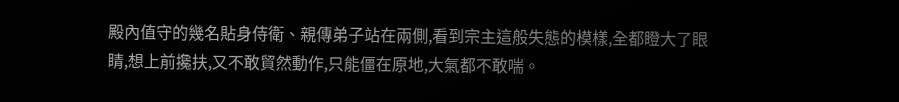殿內值守的幾名貼身侍衛、親傳弟子站在兩側,看到宗主這般失態的模樣,全都瞪大了眼睛,想上前攙扶,又不敢貿然動作,只能僵在原地,大氣都不敢喘。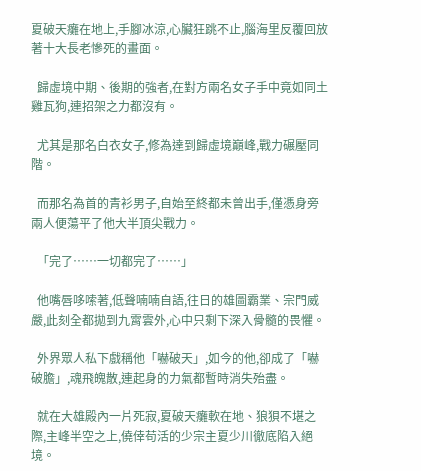夏破天癱在地上,手腳冰涼,心臟狂跳不止,腦海里反覆回放著十大長老慘死的畫面。

  歸虛境中期、後期的強者,在對方兩名女子手中竟如同土雞瓦狗,連招架之力都沒有。

  尤其是那名白衣女子,修為達到歸虛境巔峰,戰力碾壓同階。

  而那名為首的青衫男子,自始至終都未曾出手,僅憑身旁兩人便蕩平了他大半頂尖戰力。

  「完了……一切都完了……」

  他嘴唇哆嗦著,低聲喃喃自語,往日的雄圖霸業、宗門威嚴,此刻全都拋到九霄雲外,心中只剩下深入骨髓的畏懼。

  外界眾人私下戲稱他「嚇破天」,如今的他,卻成了「嚇破膽」,魂飛魄散,連起身的力氣都暫時消失殆盡。

  就在大雄殿內一片死寂,夏破天癱軟在地、狼狽不堪之際,主峰半空之上,僥倖苟活的少宗主夏少川徹底陷入絕境。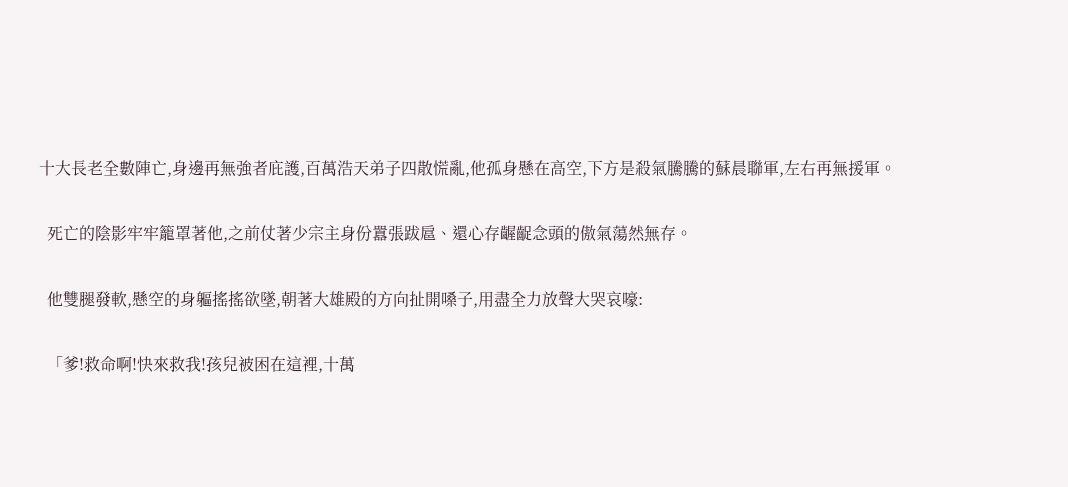十大長老全數陣亡,身邊再無強者庇護,百萬浩天弟子四散慌亂,他孤身懸在高空,下方是殺氣騰騰的蘇晨聯軍,左右再無援軍。

  死亡的陰影牢牢籠罩著他,之前仗著少宗主身份囂張跋扈、還心存齷齪念頭的傲氣蕩然無存。

  他雙腿發軟,懸空的身軀搖搖欲墜,朝著大雄殿的方向扯開嗓子,用盡全力放聲大哭哀嚎:

  「爹!救命啊!快來救我!孩兒被困在這裡,十萬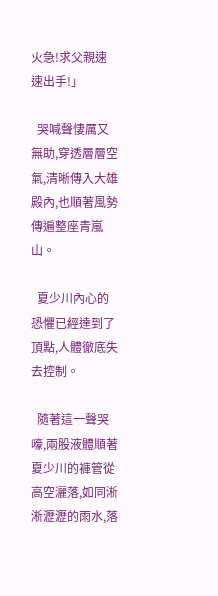火急!求父親速速出手!」

  哭喊聲悽厲又無助,穿透層層空氣,清晰傳入大雄殿內,也順著風勢傳遍整座青嵐山。

  夏少川內心的恐懼已經達到了頂點,人體徹底失去控制。

  隨著這一聲哭嚎,兩股液體順著夏少川的褲管從高空灑落,如同淅淅瀝瀝的雨水,落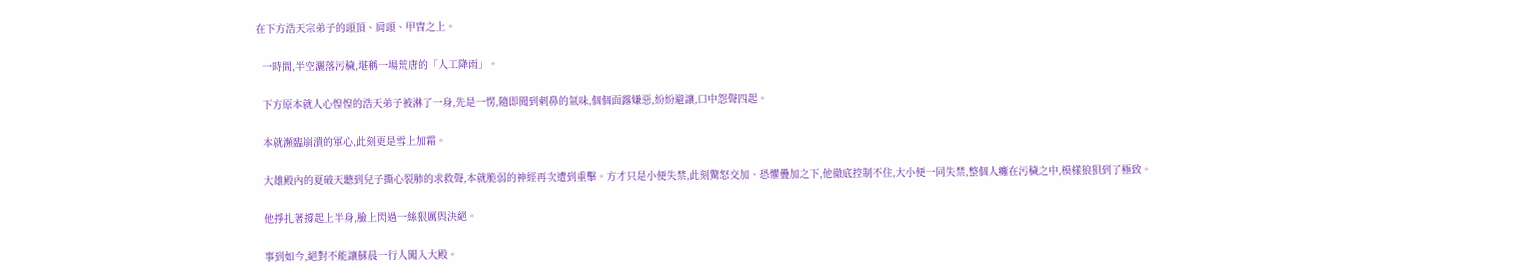在下方浩天宗弟子的頭頂、肩頭、甲冑之上。

  一時間,半空灑落污穢,堪稱一場荒唐的「人工降雨」。

  下方原本就人心惶惶的浩天弟子被淋了一身,先是一愣,隨即聞到刺鼻的氣味,個個面露嫌惡,紛紛避讓,口中怨聲四起。

  本就瀕臨崩潰的軍心,此刻更是雪上加霜。

  大雄殿內的夏破天聽到兒子撕心裂肺的求救聲,本就脆弱的神經再次遭到重擊。方才只是小便失禁,此刻驚怒交加、恐懼疊加之下,他徹底控制不住,大小便一同失禁,整個人癱在污穢之中,模樣狼狽到了極致。

  他掙扎著撐起上半身,臉上閃過一絲狠厲與決絕。

  事到如今,絕對不能讓蘇晨一行人闖入大殿。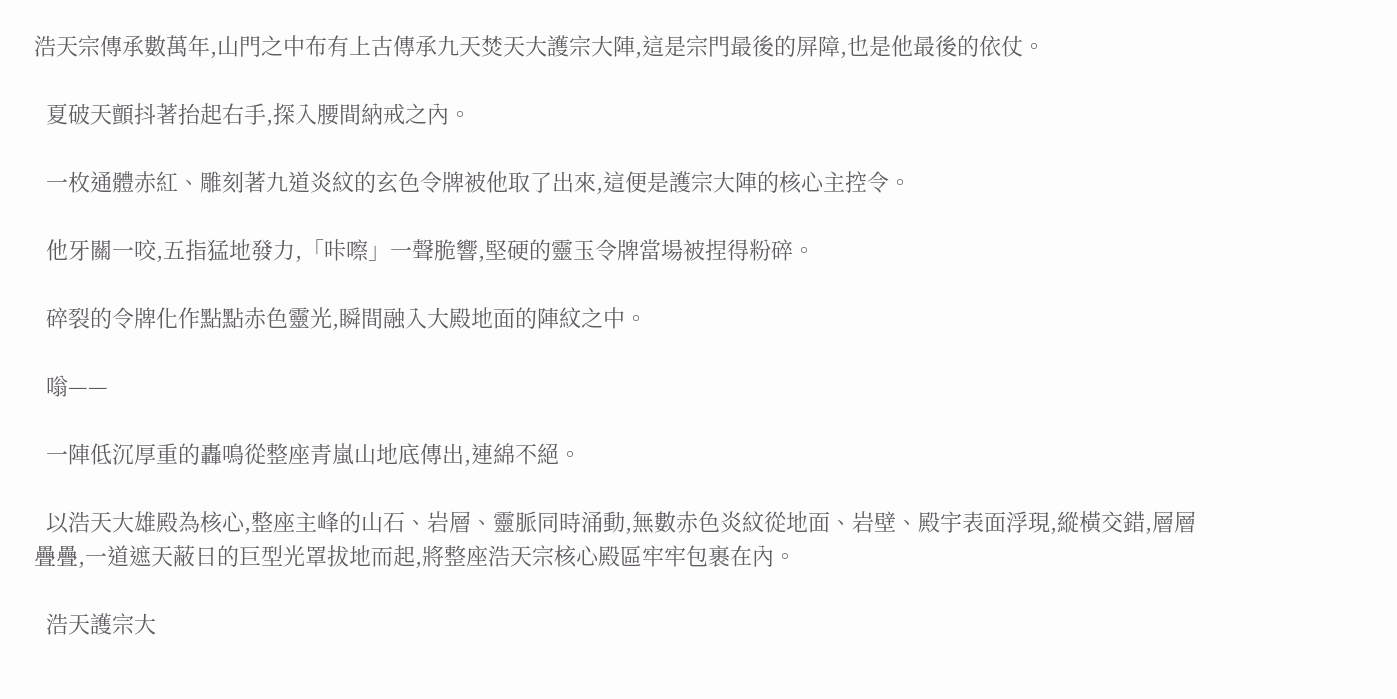浩天宗傳承數萬年,山門之中布有上古傳承九天焚天大護宗大陣,這是宗門最後的屏障,也是他最後的依仗。

  夏破天顫抖著抬起右手,探入腰間納戒之內。

  一枚通體赤紅、雕刻著九道炎紋的玄色令牌被他取了出來,這便是護宗大陣的核心主控令。

  他牙關一咬,五指猛地發力,「咔嚓」一聲脆響,堅硬的靈玉令牌當場被捏得粉碎。

  碎裂的令牌化作點點赤色靈光,瞬間融入大殿地面的陣紋之中。

  嗡——

  一陣低沉厚重的轟鳴從整座青嵐山地底傳出,連綿不絕。

  以浩天大雄殿為核心,整座主峰的山石、岩層、靈脈同時涌動,無數赤色炎紋從地面、岩壁、殿宇表面浮現,縱橫交錯,層層疊疊,一道遮天蔽日的巨型光罩拔地而起,將整座浩天宗核心殿區牢牢包裹在內。

  浩天護宗大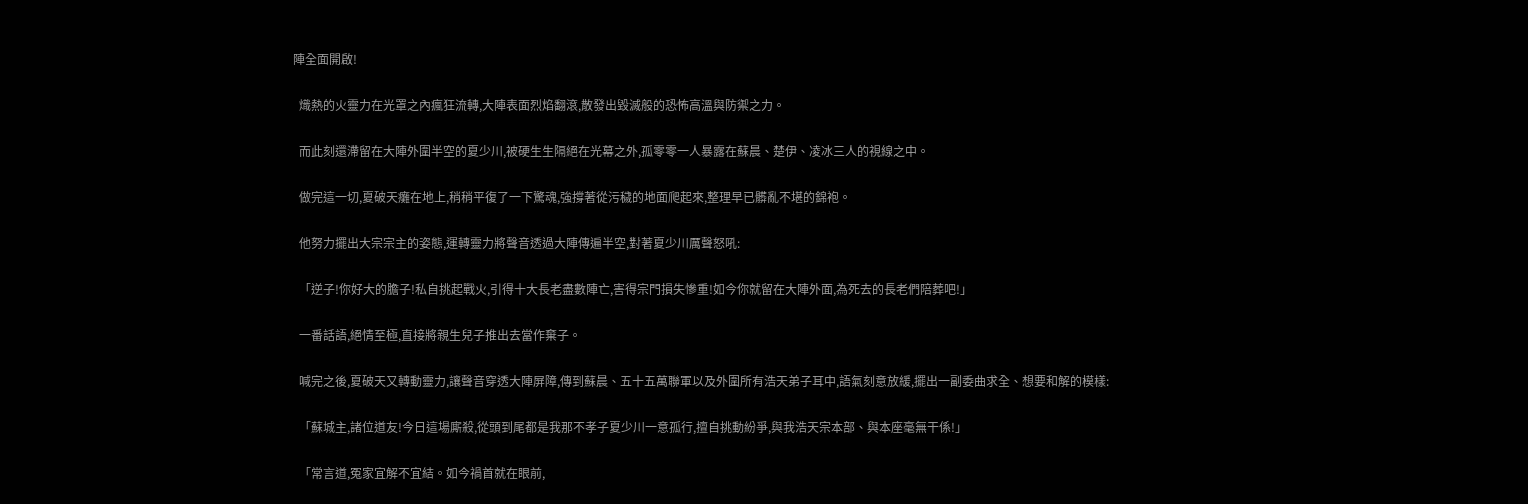陣全面開啟!

  熾熱的火靈力在光罩之內瘋狂流轉,大陣表面烈焰翻滾,散發出毀滅般的恐怖高溫與防禦之力。

  而此刻還滯留在大陣外圍半空的夏少川,被硬生生隔絕在光幕之外,孤零零一人暴露在蘇晨、楚伊、凌冰三人的視線之中。

  做完這一切,夏破天癱在地上,稍稍平復了一下驚魂,強撐著從污穢的地面爬起來,整理早已髒亂不堪的錦袍。

  他努力擺出大宗宗主的姿態,運轉靈力將聲音透過大陣傳遍半空,對著夏少川厲聲怒吼:

  「逆子!你好大的膽子!私自挑起戰火,引得十大長老盡數陣亡,害得宗門損失慘重!如今你就留在大陣外面,為死去的長老們陪葬吧!」

  一番話語,絕情至極,直接將親生兒子推出去當作棄子。

  喊完之後,夏破天又轉動靈力,讓聲音穿透大陣屏障,傳到蘇晨、五十五萬聯軍以及外圍所有浩天弟子耳中,語氣刻意放緩,擺出一副委曲求全、想要和解的模樣:

  「蘇城主,諸位道友!今日這場廝殺,從頭到尾都是我那不孝子夏少川一意孤行,擅自挑動紛爭,與我浩天宗本部、與本座毫無干係!」

  「常言道,冤家宜解不宜結。如今禍首就在眼前,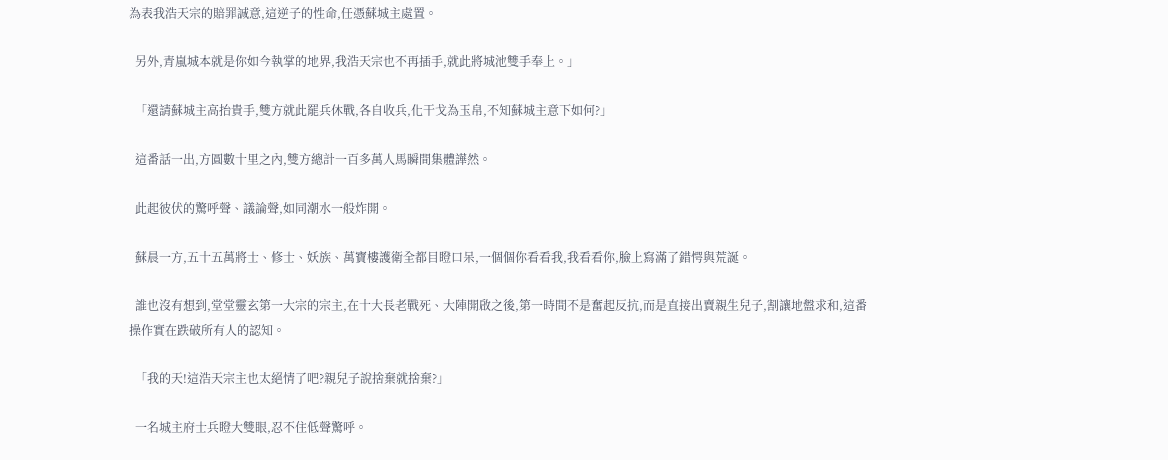為表我浩天宗的賠罪誠意,這逆子的性命,任憑蘇城主處置。

  另外,青嵐城本就是你如今執掌的地界,我浩天宗也不再插手,就此將城池雙手奉上。」

  「還請蘇城主高抬貴手,雙方就此罷兵休戰,各自收兵,化干戈為玉帛,不知蘇城主意下如何?」

  這番話一出,方圓數十里之內,雙方總計一百多萬人馬瞬間集體譁然。

  此起彼伏的驚呼聲、議論聲,如同潮水一般炸開。

  蘇晨一方,五十五萬將士、修士、妖族、萬寶樓護衛全都目瞪口呆,一個個你看看我,我看看你,臉上寫滿了錯愕與荒誕。

  誰也沒有想到,堂堂靈玄第一大宗的宗主,在十大長老戰死、大陣開啟之後,第一時間不是奮起反抗,而是直接出賣親生兒子,割讓地盤求和,這番操作實在跌破所有人的認知。

  「我的天!這浩天宗主也太絕情了吧?親兒子說捨棄就捨棄?」

  一名城主府士兵瞪大雙眼,忍不住低聲驚呼。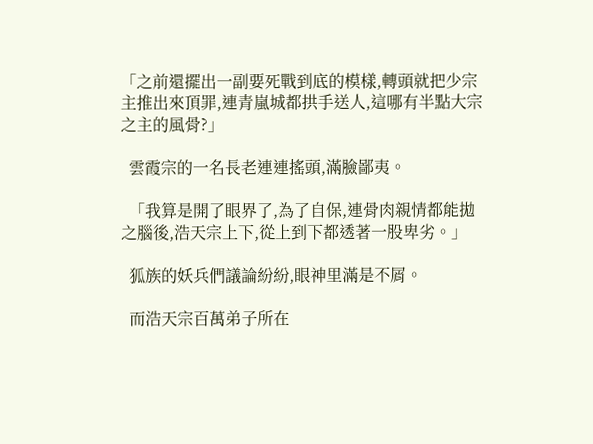「之前還擺出一副要死戰到底的模樣,轉頭就把少宗主推出來頂罪,連青嵐城都拱手送人,這哪有半點大宗之主的風骨?」

  雲霞宗的一名長老連連搖頭,滿臉鄙夷。

  「我算是開了眼界了,為了自保,連骨肉親情都能拋之腦後,浩天宗上下,從上到下都透著一股卑劣。」

  狐族的妖兵們議論紛紛,眼神里滿是不屑。

  而浩天宗百萬弟子所在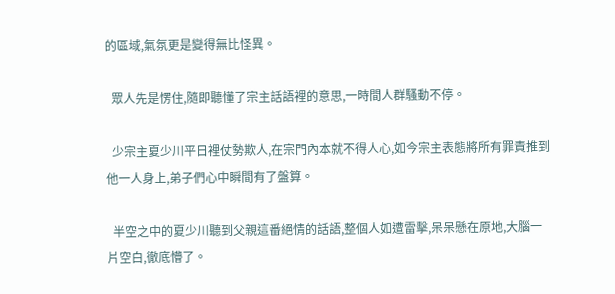的區域,氣氛更是變得無比怪異。

  眾人先是愣住,隨即聽懂了宗主話語裡的意思,一時間人群騷動不停。

  少宗主夏少川平日裡仗勢欺人,在宗門內本就不得人心,如今宗主表態將所有罪責推到他一人身上,弟子們心中瞬間有了盤算。

  半空之中的夏少川聽到父親這番絕情的話語,整個人如遭雷擊,呆呆懸在原地,大腦一片空白,徹底懵了。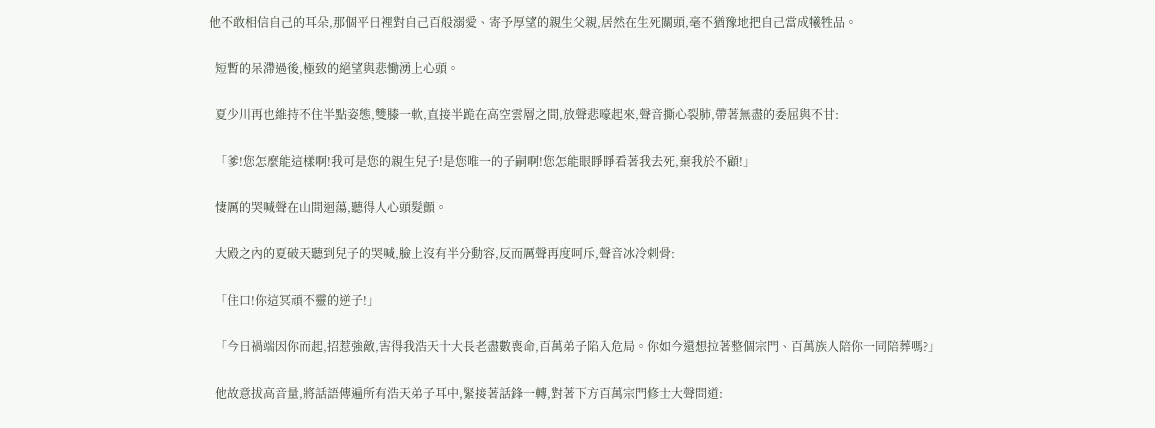他不敢相信自己的耳朵,那個平日裡對自己百般溺愛、寄予厚望的親生父親,居然在生死關頭,毫不猶豫地把自己當成犧牲品。

  短暫的呆滯過後,極致的絕望與悲慟湧上心頭。

  夏少川再也維持不住半點姿態,雙膝一軟,直接半跪在高空雲層之間,放聲悲嚎起來,聲音撕心裂肺,帶著無盡的委屈與不甘:

  「爹!您怎麼能這樣啊!我可是您的親生兒子!是您唯一的子嗣啊!您怎能眼睜睜看著我去死,棄我於不顧!」

  悽厲的哭喊聲在山間迴蕩,聽得人心頭髮顫。

  大殿之內的夏破天聽到兒子的哭喊,臉上沒有半分動容,反而厲聲再度呵斥,聲音冰冷刺骨:

  「住口!你這冥頑不靈的逆子!」

  「今日禍端因你而起,招惹強敵,害得我浩天十大長老盡數喪命,百萬弟子陷入危局。你如今還想拉著整個宗門、百萬族人陪你一同陪葬嗎?」

  他故意拔高音量,將話語傳遍所有浩天弟子耳中,緊接著話鋒一轉,對著下方百萬宗門修士大聲問道: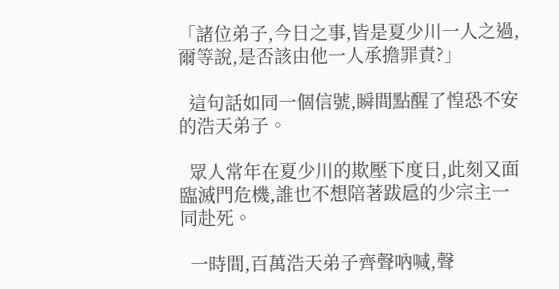「諸位弟子,今日之事,皆是夏少川一人之過,爾等說,是否該由他一人承擔罪責?」

  這句話如同一個信號,瞬間點醒了惶恐不安的浩天弟子。

  眾人常年在夏少川的欺壓下度日,此刻又面臨滅門危機,誰也不想陪著跋扈的少宗主一同赴死。

  一時間,百萬浩天弟子齊聲吶喊,聲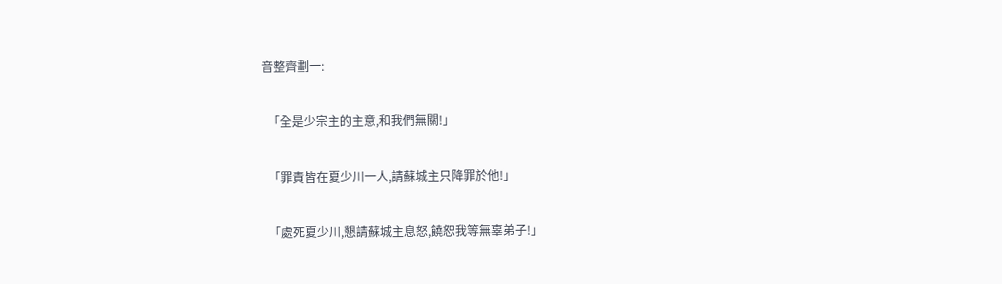音整齊劃一:

  「全是少宗主的主意,和我們無關!」

  「罪責皆在夏少川一人,請蘇城主只降罪於他!」

  「處死夏少川,懇請蘇城主息怒,饒恕我等無辜弟子!」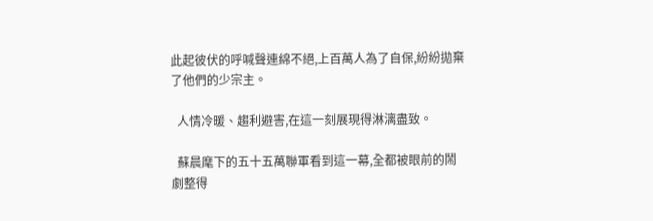此起彼伏的呼喊聲連綿不絕,上百萬人為了自保,紛紛拋棄了他們的少宗主。

  人情冷暖、趨利避害,在這一刻展現得淋漓盡致。

  蘇晨麾下的五十五萬聯軍看到這一幕,全都被眼前的鬧劇整得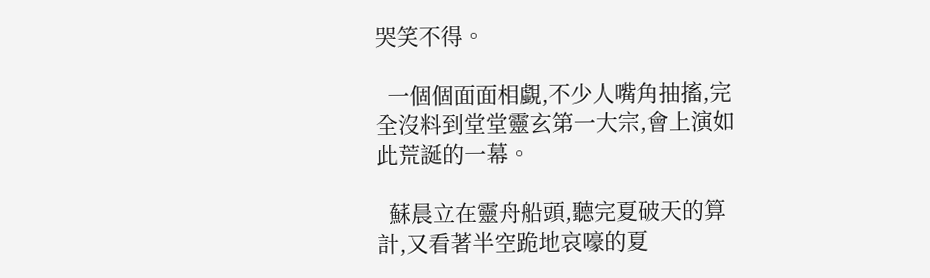哭笑不得。

  一個個面面相覷,不少人嘴角抽搐,完全沒料到堂堂靈玄第一大宗,會上演如此荒誕的一幕。

  蘇晨立在靈舟船頭,聽完夏破天的算計,又看著半空跪地哀嚎的夏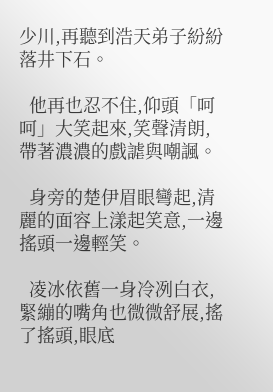少川,再聽到浩天弟子紛紛落井下石。

  他再也忍不住,仰頭「呵呵」大笑起來,笑聲清朗,帶著濃濃的戲謔與嘲諷。

  身旁的楚伊眉眼彎起,清麗的面容上漾起笑意,一邊搖頭一邊輕笑。

  凌冰依舊一身冷冽白衣,緊繃的嘴角也微微舒展,搖了搖頭,眼底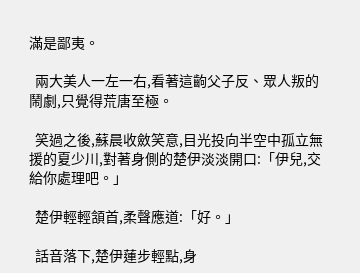滿是鄙夷。

  兩大美人一左一右,看著這齣父子反、眾人叛的鬧劇,只覺得荒唐至極。

  笑過之後,蘇晨收斂笑意,目光投向半空中孤立無援的夏少川,對著身側的楚伊淡淡開口:「伊兒,交給你處理吧。」

  楚伊輕輕頷首,柔聲應道:「好。」

  話音落下,楚伊蓮步輕點,身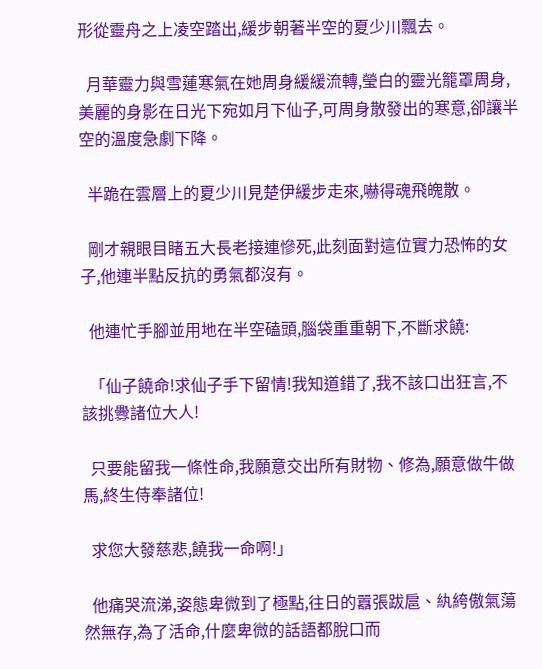形從靈舟之上凌空踏出,緩步朝著半空的夏少川飄去。

  月華靈力與雪蓮寒氣在她周身緩緩流轉,瑩白的靈光籠罩周身,美麗的身影在日光下宛如月下仙子,可周身散發出的寒意,卻讓半空的溫度急劇下降。

  半跪在雲層上的夏少川見楚伊緩步走來,嚇得魂飛魄散。

  剛才親眼目睹五大長老接連慘死,此刻面對這位實力恐怖的女子,他連半點反抗的勇氣都沒有。

  他連忙手腳並用地在半空磕頭,腦袋重重朝下,不斷求饒:

  「仙子饒命!求仙子手下留情!我知道錯了,我不該口出狂言,不該挑釁諸位大人!

  只要能留我一條性命,我願意交出所有財物、修為,願意做牛做馬,終生侍奉諸位!

  求您大發慈悲,饒我一命啊!」

  他痛哭流涕,姿態卑微到了極點,往日的囂張跋扈、紈絝傲氣蕩然無存,為了活命,什麼卑微的話語都脫口而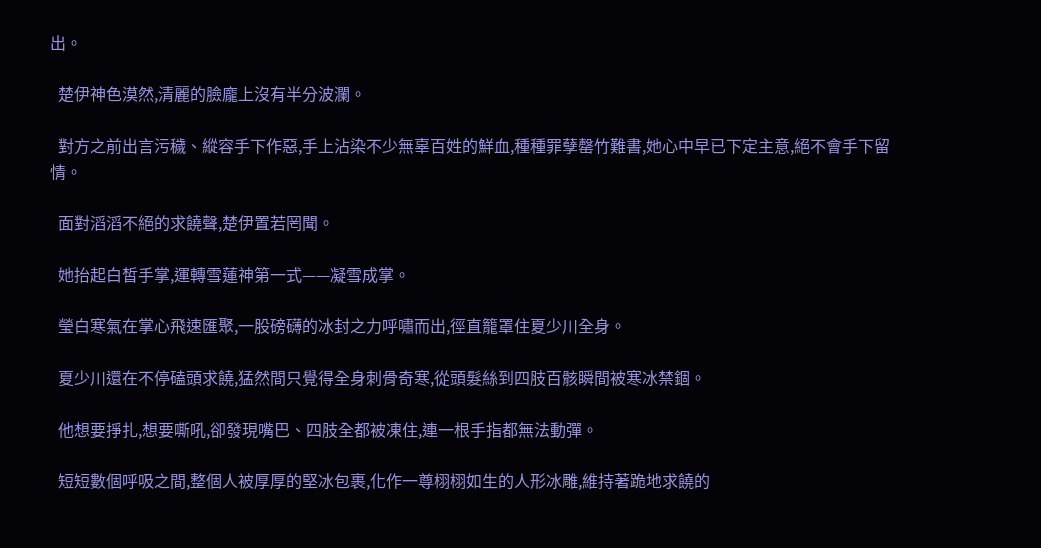出。

  楚伊神色漠然,清麗的臉龐上沒有半分波瀾。

  對方之前出言污穢、縱容手下作惡,手上沾染不少無辜百姓的鮮血,種種罪孽罄竹難書,她心中早已下定主意,絕不會手下留情。

  面對滔滔不絕的求饒聲,楚伊置若罔聞。

  她抬起白皙手掌,運轉雪蓮神第一式——凝雪成掌。

  瑩白寒氣在掌心飛速匯聚,一股磅礴的冰封之力呼嘯而出,徑直籠罩住夏少川全身。

  夏少川還在不停磕頭求饒,猛然間只覺得全身刺骨奇寒,從頭髮絲到四肢百骸瞬間被寒冰禁錮。

  他想要掙扎,想要嘶吼,卻發現嘴巴、四肢全都被凍住,連一根手指都無法動彈。

  短短數個呼吸之間,整個人被厚厚的堅冰包裹,化作一尊栩栩如生的人形冰雕,維持著跪地求饒的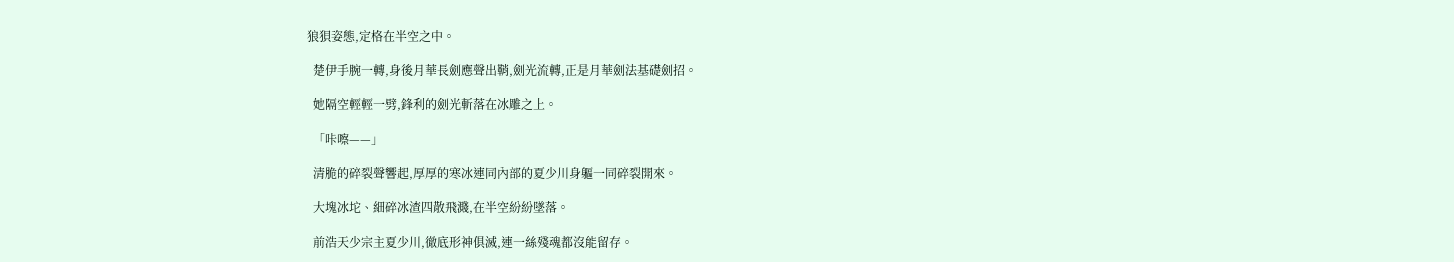狼狽姿態,定格在半空之中。

  楚伊手腕一轉,身後月華長劍應聲出鞘,劍光流轉,正是月華劍法基礎劍招。

  她隔空輕輕一劈,鋒利的劍光斬落在冰雕之上。

  「咔嚓——」

  清脆的碎裂聲響起,厚厚的寒冰連同內部的夏少川身軀一同碎裂開來。

  大塊冰坨、細碎冰渣四散飛濺,在半空紛紛墜落。

  前浩天少宗主夏少川,徹底形神俱滅,連一絲殘魂都沒能留存。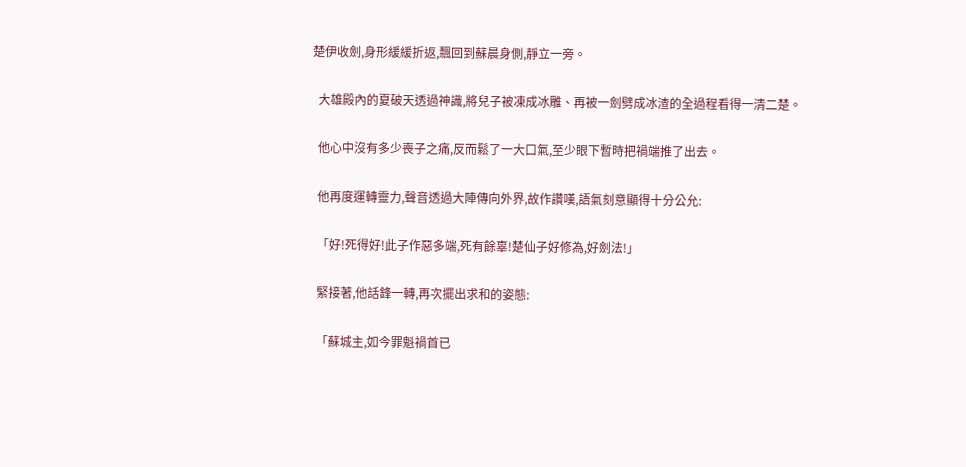楚伊收劍,身形緩緩折返,飄回到蘇晨身側,靜立一旁。

  大雄殿內的夏破天透過神識,將兒子被凍成冰雕、再被一劍劈成冰渣的全過程看得一清二楚。

  他心中沒有多少喪子之痛,反而鬆了一大口氣,至少眼下暫時把禍端推了出去。

  他再度運轉靈力,聲音透過大陣傳向外界,故作讚嘆,語氣刻意顯得十分公允:

  「好!死得好!此子作惡多端,死有餘辜!楚仙子好修為,好劍法!」

  緊接著,他話鋒一轉,再次擺出求和的姿態:

  「蘇城主,如今罪魁禍首已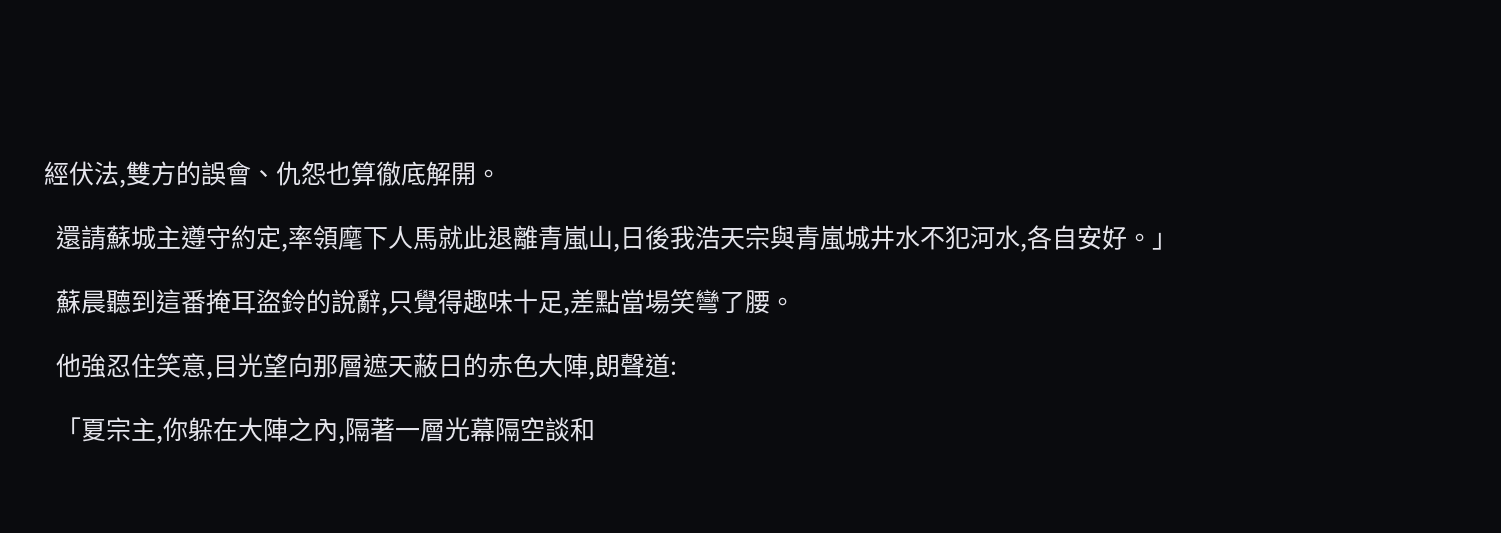經伏法,雙方的誤會、仇怨也算徹底解開。

  還請蘇城主遵守約定,率領麾下人馬就此退離青嵐山,日後我浩天宗與青嵐城井水不犯河水,各自安好。」

  蘇晨聽到這番掩耳盜鈴的說辭,只覺得趣味十足,差點當場笑彎了腰。

  他強忍住笑意,目光望向那層遮天蔽日的赤色大陣,朗聲道:

  「夏宗主,你躲在大陣之內,隔著一層光幕隔空談和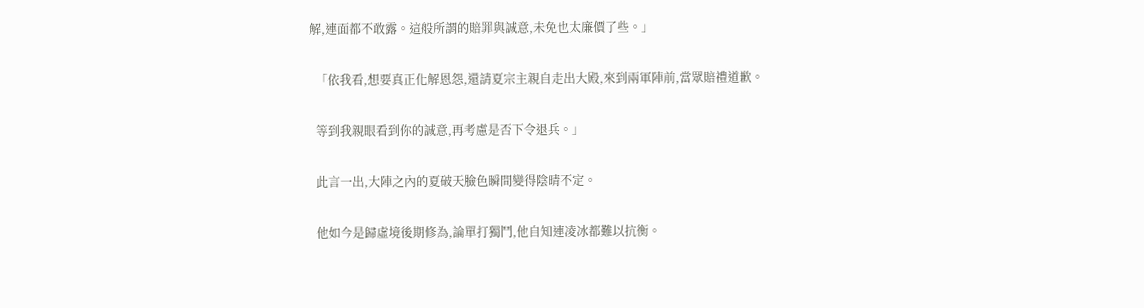解,連面都不敢露。這般所謂的賠罪與誠意,未免也太廉價了些。」

  「依我看,想要真正化解恩怨,還請夏宗主親自走出大殿,來到兩軍陣前,當眾賠禮道歉。

  等到我親眼看到你的誠意,再考慮是否下令退兵。」

  此言一出,大陣之內的夏破天臉色瞬間變得陰晴不定。

  他如今是歸虛境後期修為,論單打獨鬥,他自知連凌冰都難以抗衡。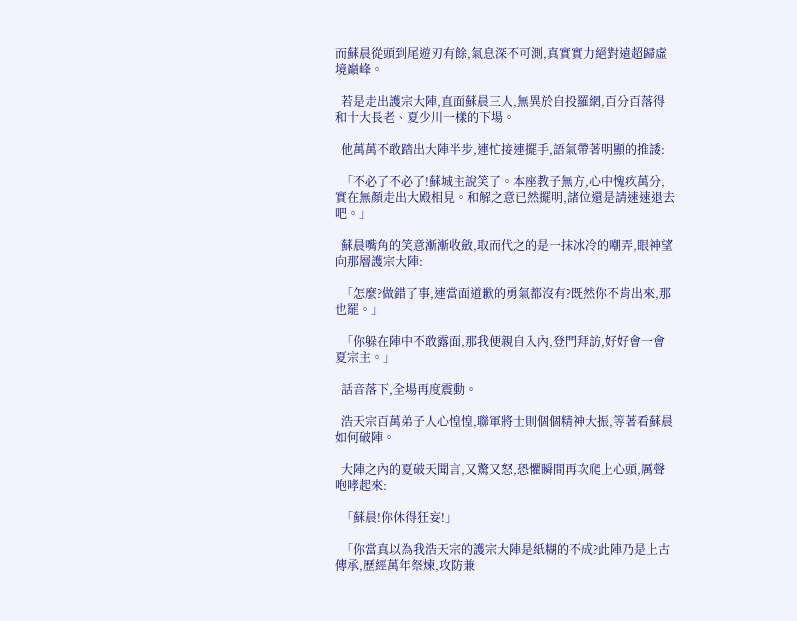而蘇晨從頭到尾遊刃有餘,氣息深不可測,真實實力絕對遠超歸虛境巔峰。

  若是走出護宗大陣,直面蘇晨三人,無異於自投羅網,百分百落得和十大長老、夏少川一樣的下場。

  他萬萬不敢踏出大陣半步,連忙接連擺手,語氣帶著明顯的推諉:

  「不必了不必了!蘇城主說笑了。本座教子無方,心中愧疚萬分,實在無顏走出大殿相見。和解之意已然擺明,諸位還是請速速退去吧。」

  蘇晨嘴角的笑意漸漸收斂,取而代之的是一抹冰冷的嘲弄,眼神望向那層護宗大陣:

  「怎麼?做錯了事,連當面道歉的勇氣都沒有?既然你不肯出來,那也罷。」

  「你躲在陣中不敢露面,那我便親自入內,登門拜訪,好好會一會夏宗主。」

  話音落下,全場再度震動。

  浩天宗百萬弟子人心惶惶,聯軍將士則個個精神大振,等著看蘇晨如何破陣。

  大陣之內的夏破天聞言,又驚又怒,恐懼瞬間再次爬上心頭,厲聲咆哮起來:

  「蘇晨!你休得狂妄!」

  「你當真以為我浩天宗的護宗大陣是紙糊的不成?此陣乃是上古傳承,歷經萬年祭煉,攻防兼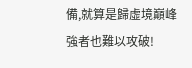備,就算是歸虛境巔峰強者也難以攻破!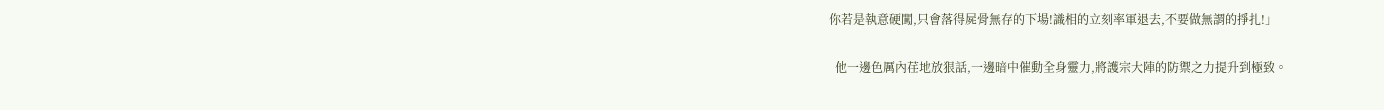你若是執意硬闖,只會落得屍骨無存的下場!識相的立刻率軍退去,不要做無謂的掙扎!」

  他一邊色厲內荏地放狠話,一邊暗中催動全身靈力,將護宗大陣的防禦之力提升到極致。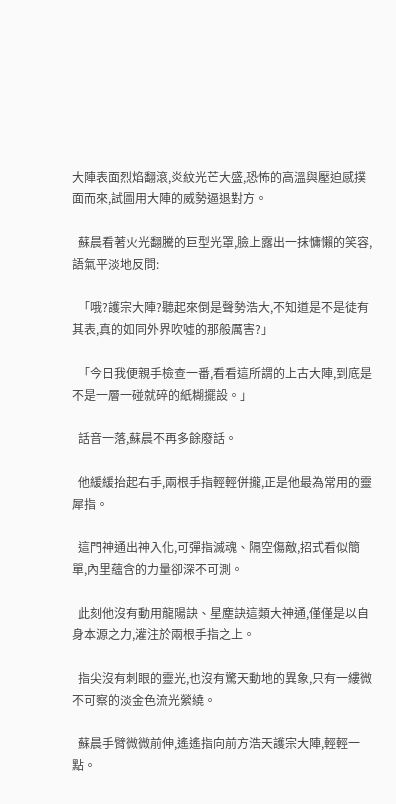大陣表面烈焰翻滾,炎紋光芒大盛,恐怖的高溫與壓迫感撲面而來,試圖用大陣的威勢逼退對方。

  蘇晨看著火光翻騰的巨型光罩,臉上露出一抹慵懶的笑容,語氣平淡地反問:

  「哦?護宗大陣?聽起來倒是聲勢浩大,不知道是不是徒有其表,真的如同外界吹噓的那般厲害?」

  「今日我便親手檢查一番,看看這所謂的上古大陣,到底是不是一層一碰就碎的紙糊擺設。」

  話音一落,蘇晨不再多餘廢話。

  他緩緩抬起右手,兩根手指輕輕併攏,正是他最為常用的靈犀指。

  這門神通出神入化,可彈指滅魂、隔空傷敵,招式看似簡單,內里蘊含的力量卻深不可測。

  此刻他沒有動用龍陽訣、星塵訣這類大神通,僅僅是以自身本源之力,灌注於兩根手指之上。

  指尖沒有刺眼的靈光,也沒有驚天動地的異象,只有一縷微不可察的淡金色流光縈繞。

  蘇晨手臂微微前伸,遙遙指向前方浩天護宗大陣,輕輕一點。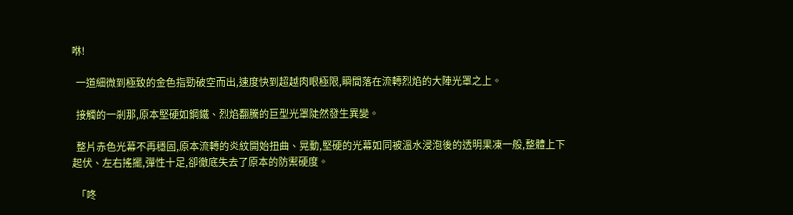咻!

  一道細微到極致的金色指勁破空而出,速度快到超越肉眼極限,瞬間落在流轉烈焰的大陣光罩之上。

  接觸的一剎那,原本堅硬如鋼鐵、烈焰翻騰的巨型光罩陡然發生異變。

  整片赤色光幕不再穩固,原本流轉的炎紋開始扭曲、晃動,堅硬的光幕如同被溫水浸泡後的透明果凍一般,整體上下起伏、左右搖擺,彈性十足,卻徹底失去了原本的防禦硬度。

  「咚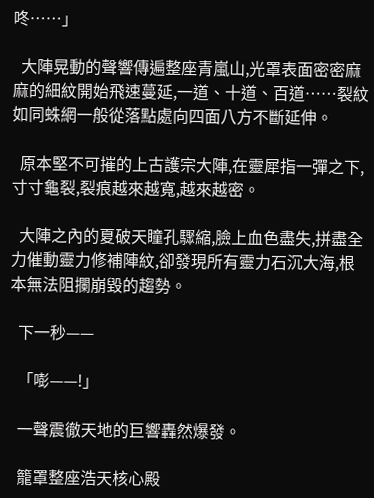咚……」

  大陣晃動的聲響傳遍整座青嵐山,光罩表面密密麻麻的細紋開始飛速蔓延,一道、十道、百道……裂紋如同蛛網一般從落點處向四面八方不斷延伸。

  原本堅不可摧的上古護宗大陣,在靈犀指一彈之下,寸寸龜裂,裂痕越來越寬,越來越密。

  大陣之內的夏破天瞳孔驟縮,臉上血色盡失,拼盡全力催動靈力修補陣紋,卻發現所有靈力石沉大海,根本無法阻攔崩毀的趨勢。

  下一秒——

  「嘭——!」

  一聲震徹天地的巨響轟然爆發。

  籠罩整座浩天核心殿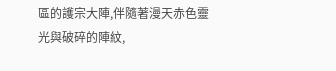區的護宗大陣,伴隨著漫天赤色靈光與破碎的陣紋,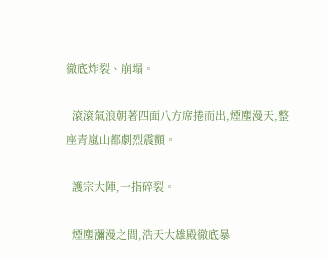徹底炸裂、崩塌。

  滾滾氣浪朝著四面八方席捲而出,煙塵漫天,整座青嵐山都劇烈震顫。

  護宗大陣,一指碎裂。

  煙塵瀰漫之間,浩天大雄殿徹底暴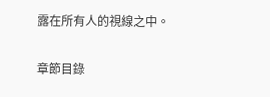露在所有人的視線之中。

章節目錄